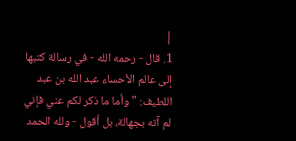|
1. قال - رحمه الله - في رسالة كتبها إلى عالم الأحساء عبد الله بن عبد اللطيف: "وأما ما ذكر لكم عني فإني لم آته بجهالة، بل أقول - ولله الحمد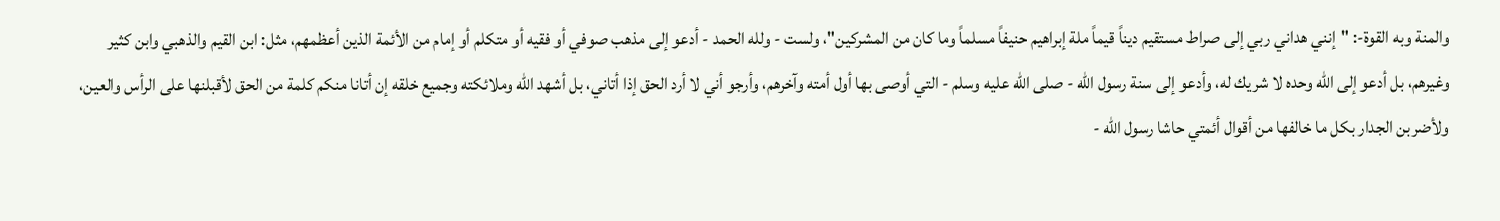والمنة وبه القوة-: "إنني هداني ربي إلى صراط مستقيم ديناً قيماً ملة إبراهيم حنيفاً مسلماً وما كان من المشركين"، ولست - ولله الحمد - أدعو إلى مذهب صوفي أو فقيه أو متكلم أو إمام من الأئمة الذين أعظمهم، مثل: ابن القيم والذهبي وابن كثير وغيرهم، بل أدعو إلى الله وحده لا شريك له، وأدعو إلى سنة رسول الله - صلى الله عليه وسلم - التي أوصى بها أول أمته وآخرهم، وأرجو أني لا أرد الحق إذا أتاني، بل أشهد الله وملائكته وجميع خلقه إن أتانا منكم كلمة من الحق لأقبلنها على الرأس والعين، ولأضربن الجدار بكل ما خالفها من أقوال أئمتي حاشا رسول الله -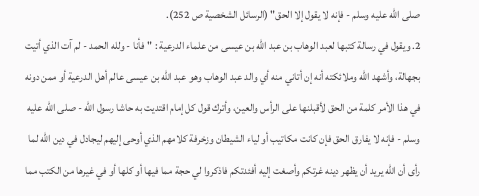صلى الله عليه وسلم - فإنه لا يقول إلا الحق" (الرسائل الشخصية ص 252).
2. ويقول في رسالة كتبها لعبد الوهاب بن عبد الله بن عيسى من علماء الدرعية : "فأنا - ولله الحمد - لم آت الذي أتيت بجهالة، وأشهد الله وملائكته أنه إن أتاني منه أي والد عبد الوهاب وهو عبد الله بن عيسى عالم أهل الدرعية أو ممن دونه في هذا الأمر كلمة من الحق لأقبلنها على الرأس والعين، وأترك قول كل إمام اقتديت به حاشا رسول الله - صلى الله عليه وسلم - فإنه لا يفارق الحق فإن كانت مكاتيب أو لياء الشيطان وزخرفة كلامهم الذي أوحى إليهم ليجادل في دين الله لما رأى أن الله يريد أن يظهر دينه غرتكم وأصغت إليه أفئدتكم فاذكروا لي حجة مما فيها أو كلها أو في غيرها من الكتب مما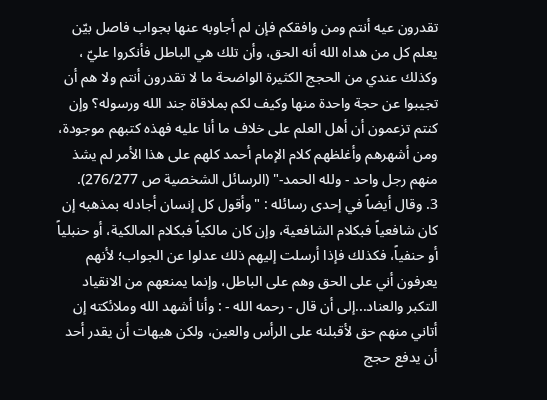تقدرون عيه أنتم ومن وافقكم فإن لم أجاوبه عنها بجواب فاصل بيّن يعلم كل من هداه الله أنه الحق، وأن تلك هي الباطل فأنكروا عليّ ، وكذلك عندي من الحجج الكثيرة الواضحة ما لا تقدرون أنتم ولا هم أن تجيبوا عن حجة واحدة منها وكيف لكم بملاقاة جند الله ورسوله؟ وإن كنتم تزعمون أن أهل العلم على خلاف ما أنا عليه فهذه كتبهم موجودة، ومن أشهرهم وأغلظهم كلام الإمام أحمد كلهم على هذا الأمر لم يشذ منهم رجل واحد - ولله الحمد-" (الرسائل الشخصية ص 276/277).
3. وقال أيضاً في إحدى رسائله : "وأقول كل إنسان أجادله بمذهبه إن كان شافعياً فبكلام الشافعية، وإن كان مالكياً فبكلام المالكية، أو حنبلياً أو حنفياً، فكذلك فإذا أرسلت إليهم ذلك عدلوا عن الجواب؛ لأنهم يعرفون أني على الحق وهم على الباطل، وإنما يمنعهم من الانقياد التكبر والعناد...إلى أن قال - رحمه الله - : وأنا أشهد الله وملائكته إن أتاني منهم حق لأقبلنه على الرأس والعين، ولكن هيهات أن يقدر أحد أن يدفع حجج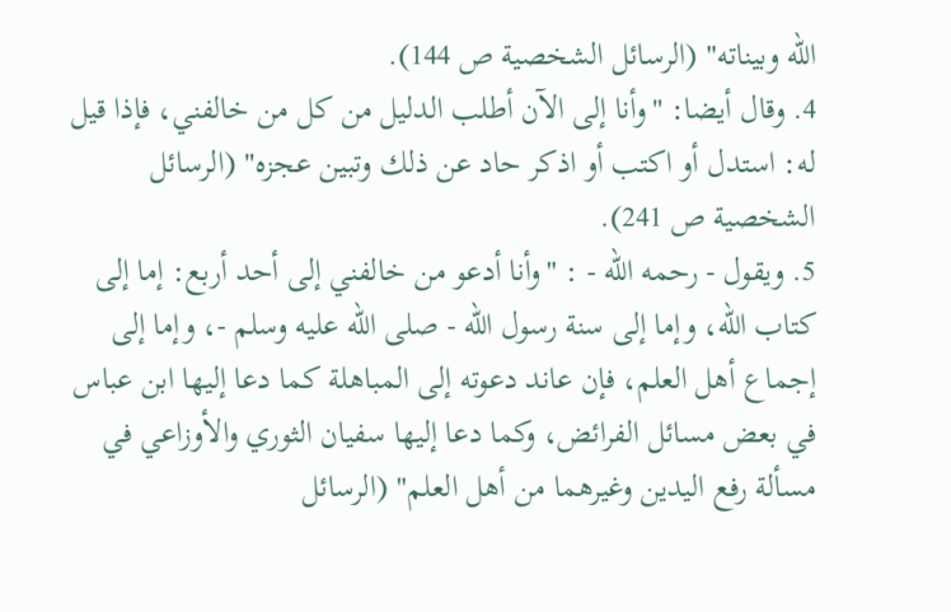الله وبيناته" (الرسائل الشخصية ص 144).
4. وقال أيضا: "وأنا إلى الآن أطلب الدليل من كل من خالفني، فإذا قيل له: استدل أو اكتب أو اذكر حاد عن ذلك وتبين عجزه" (الرسائل الشخصية ص 241).
5. ويقول - رحمه الله - : "وأنا أدعو من خالفني إلى أحد أربع: إما إلى كتاب الله، وإما إلى سنة رسول الله - صلى الله عليه وسلم -، وإما إلى إجماع أهل العلم، فإن عاند دعوته إلى المباهلة كما دعا إليها ابن عباس في بعض مسائل الفرائض، وكما دعا إليها سفيان الثوري والأوزاعي في مسألة رفع اليدين وغيرهما من أهل العلم" (الرسائل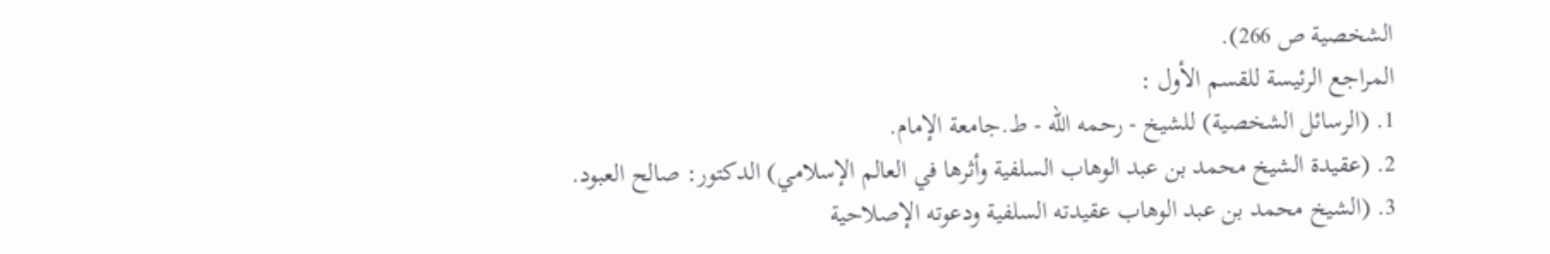الشخصية ص 266).
المراجع الرئيسة للقسم الأول :
1. (الرسائل الشخصية) للشيخ - رحمه الله - ط.جامعة الإمام.
2. (عقيدة الشيخ محمد بن عبد الوهاب السلفية وأثرها في العالم الإسلامي) الدكتور: صالح العبود.
3. (الشيخ محمد بن عبد الوهاب عقيدته السلفية ودعوته الإصلاحية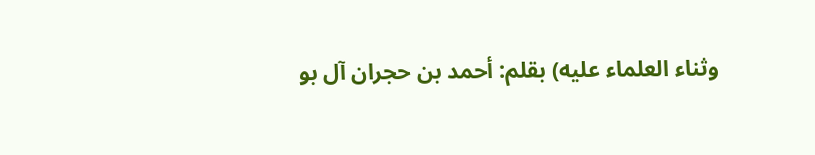وثناء العلماء عليه) بقلم: أحمد بن حجران آل بو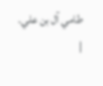طامي آل بن علي.
|